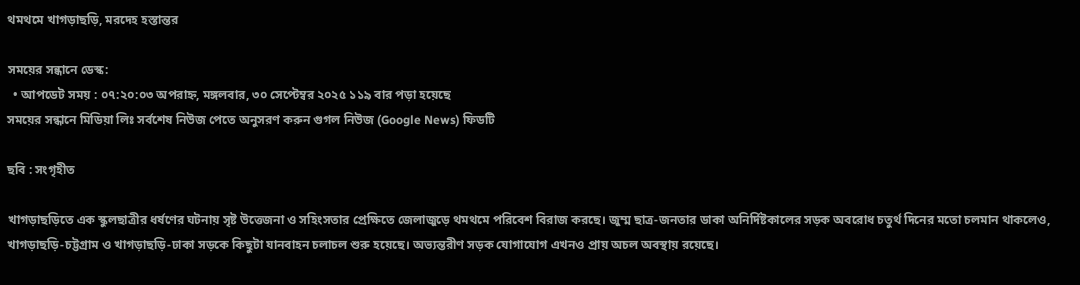থমথমে খাগড়াছড়ি, মরদেহ হস্তান্তর

সময়ের সন্ধানে ডেস্ক:
  • আপডেট সময় : ০৭:২০:০৩ অপরাহ্ন, মঙ্গলবার, ৩০ সেপ্টেম্বর ২০২৫ ১১৯ বার পড়া হয়েছে
সময়ের সন্ধানে মিডিয়া লিঃ সর্বশেষ নিউজ পেতে অনুসরণ করুন গুগল নিউজ (Google News) ফিডটি

ছবি : সংগৃহীত

খাগড়াছড়িতে এক স্কুলছাত্রীর ধর্ষণের ঘটনায় সৃষ্ট উত্তেজনা ও সহিংসতার প্রেক্ষিতে জেলাজুড়ে থমথমে পরিবেশ বিরাজ করছে। জুম্ম ছাত্র-জনতার ডাকা অনির্দিষ্টকালের সড়ক অবরোধ চতুর্থ দিনের মতো চলমান থাকলেও, খাগড়াছড়ি-চট্টগ্রাম ও খাগড়াছড়ি-ঢাকা সড়কে কিছুটা যানবাহন চলাচল শুরু হয়েছে। অভ্যন্তরীণ সড়ক যোগাযোগ এখনও প্রায় অচল অবস্থায় রয়েছে।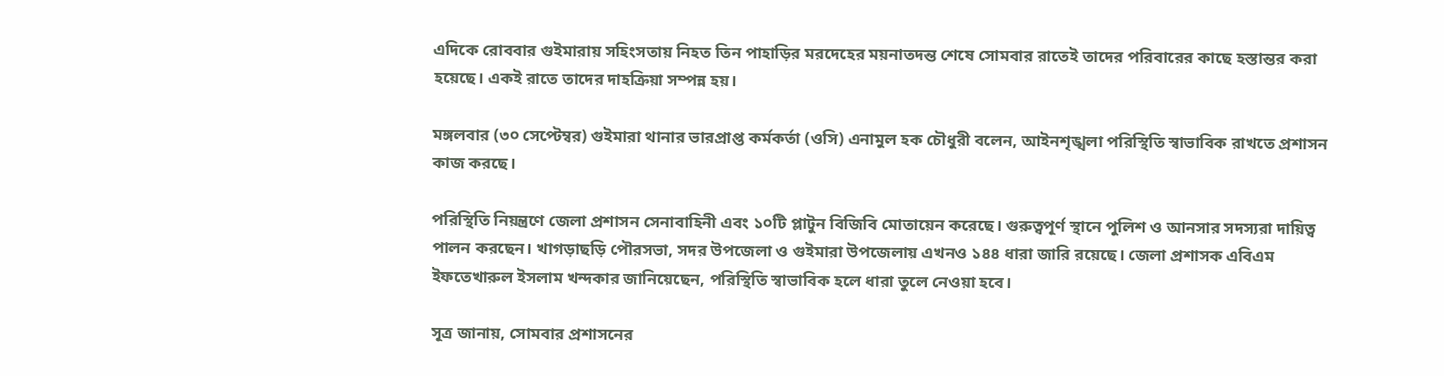এদিকে রোববার গুইমারায় সহিংসতায় নিহত তিন পাহাড়ির মরদেহের ময়নাতদন্ত শেষে সোমবার রাতেই তাদের পরিবারের কাছে হস্তান্তর করা হয়েছে। একই রাতে তাদের দাহক্রিয়া সম্পন্ন হয়।

মঙ্গলবার (৩০ সেপ্টেম্বর) গুইমারা থানার ভারপ্রাপ্ত কর্মকর্তা (ওসি) এনামুল হক চৌধুরী বলেন, আইনশৃঙ্খলা পরিস্থিতি স্বাভাবিক রাখতে প্রশাসন কাজ করছে।

পরিস্থিতি নিয়ন্ত্রণে জেলা প্রশাসন সেনাবাহিনী এবং ১০টি প্লাটুন বিজিবি মোতায়েন করেছে। গুরুত্বপূর্ণ স্থানে পুলিশ ও আনসার সদস্যরা দায়িত্ব পালন করছেন। খাগড়াছড়ি পৌরসভা, সদর উপজেলা ও গুইমারা উপজেলায় এখনও ১৪৪ ধারা জারি রয়েছে। জেলা প্রশাসক এবিএম ইফতেখারুল ইসলাম খন্দকার জানিয়েছেন, পরিস্থিতি স্বাভাবিক হলে ধারা তুলে নেওয়া হবে।

সূত্র জানায়, সোমবার প্রশাসনের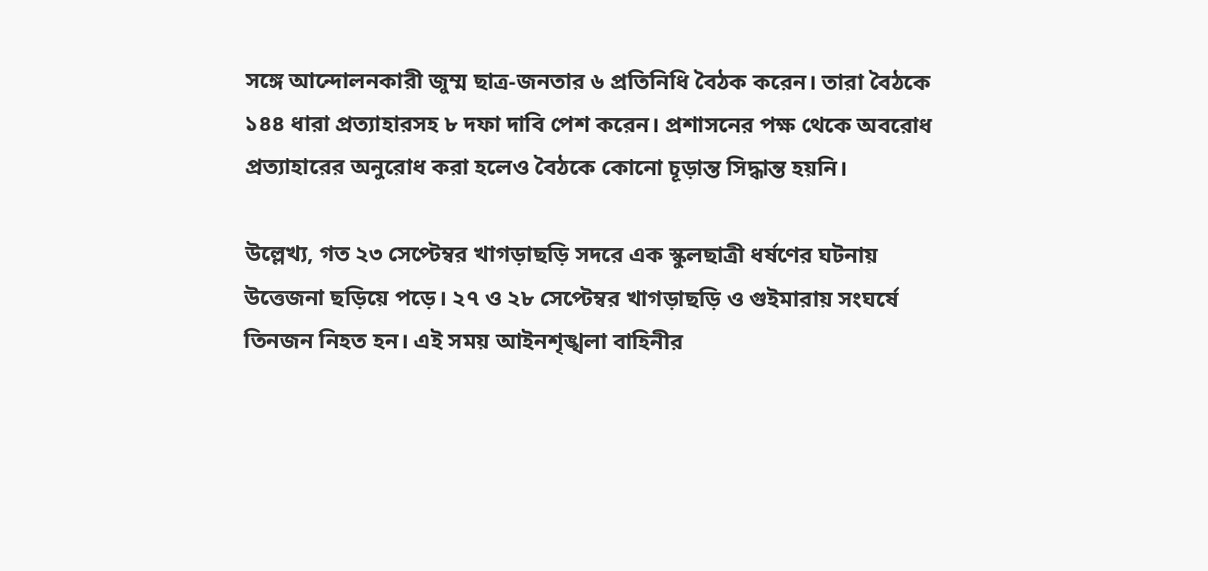সঙ্গে আন্দোলনকারী জুম্ম ছাত্র-জনতার ৬ প্রতিনিধি বৈঠক করেন। তারা বৈঠকে ১৪৪ ধারা প্রত্যাহারসহ ৮ দফা দাবি পেশ করেন। প্রশাসনের পক্ষ থেকে অবরোধ প্রত্যাহারের অনুরোধ করা হলেও বৈঠকে কোনো চূড়ান্ত সিদ্ধান্ত হয়নি।

উল্লেখ্য, গত ২৩ সেপ্টেম্বর খাগড়াছড়ি সদরে এক স্কুলছাত্রী ধর্ষণের ঘটনায় উত্তেজনা ছড়িয়ে পড়ে। ২৭ ও ২৮ সেপ্টেম্বর খাগড়াছড়ি ও গুইমারায় সংঘর্ষে তিনজন নিহত হন। এই সময় আইনশৃঙ্খলা বাহিনীর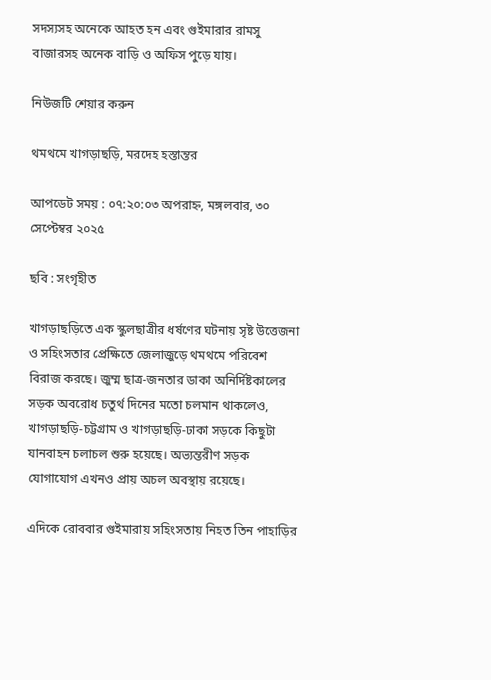সদস্যসহ অনেকে আহত হন এবং গুইমারার রামসু বাজারসহ অনেক বাড়ি ও অফিস পুড়ে যায়।

নিউজটি শেয়ার করুন

থমথমে খাগড়াছড়ি, মরদেহ হস্তান্তর

আপডেট সময় : ০৭:২০:০৩ অপরাহ্ন, মঙ্গলবার, ৩০ সেপ্টেম্বর ২০২৫

ছবি : সংগৃহীত

খাগড়াছড়িতে এক স্কুলছাত্রীর ধর্ষণের ঘটনায় সৃষ্ট উত্তেজনা ও সহিংসতার প্রেক্ষিতে জেলাজুড়ে থমথমে পরিবেশ বিরাজ করছে। জুম্ম ছাত্র-জনতার ডাকা অনির্দিষ্টকালের সড়ক অবরোধ চতুর্থ দিনের মতো চলমান থাকলেও, খাগড়াছড়ি-চট্টগ্রাম ও খাগড়াছড়ি-ঢাকা সড়কে কিছুটা যানবাহন চলাচল শুরু হয়েছে। অভ্যন্তরীণ সড়ক যোগাযোগ এখনও প্রায় অচল অবস্থায় রয়েছে।

এদিকে রোববার গুইমারায় সহিংসতায় নিহত তিন পাহাড়ির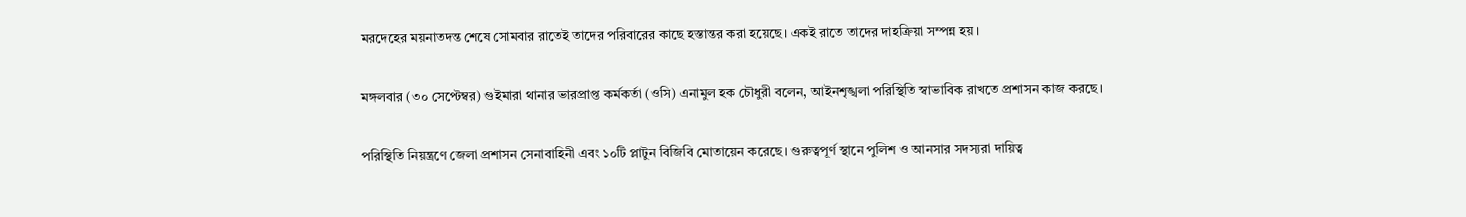মরদেহের ময়নাতদন্ত শেষে সোমবার রাতেই তাদের পরিবারের কাছে হস্তান্তর করা হয়েছে। একই রাতে তাদের দাহক্রিয়া সম্পন্ন হয়।

মঙ্গলবার (৩০ সেপ্টেম্বর) গুইমারা থানার ভারপ্রাপ্ত কর্মকর্তা (ওসি) এনামুল হক চৌধুরী বলেন, আইনশৃঙ্খলা পরিস্থিতি স্বাভাবিক রাখতে প্রশাসন কাজ করছে।

পরিস্থিতি নিয়ন্ত্রণে জেলা প্রশাসন সেনাবাহিনী এবং ১০টি প্লাটুন বিজিবি মোতায়েন করেছে। গুরুত্বপূর্ণ স্থানে পুলিশ ও আনসার সদস্যরা দায়িত্ব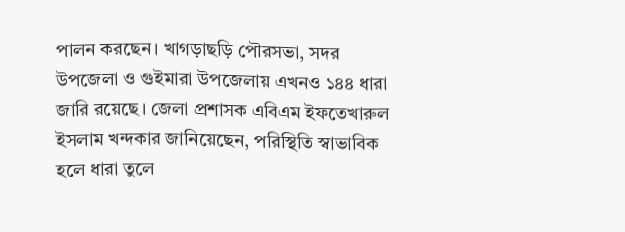পালন করছেন। খাগড়াছড়ি পৌরসভা, সদর উপজেলা ও গুইমারা উপজেলায় এখনও ১৪৪ ধারা জারি রয়েছে। জেলা প্রশাসক এবিএম ইফতেখারুল ইসলাম খন্দকার জানিয়েছেন, পরিস্থিতি স্বাভাবিক হলে ধারা তুলে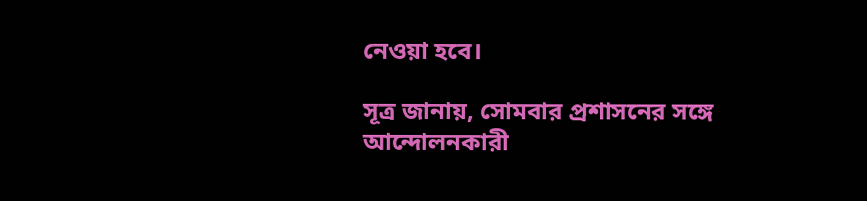নেওয়া হবে।

সূত্র জানায়, সোমবার প্রশাসনের সঙ্গে আন্দোলনকারী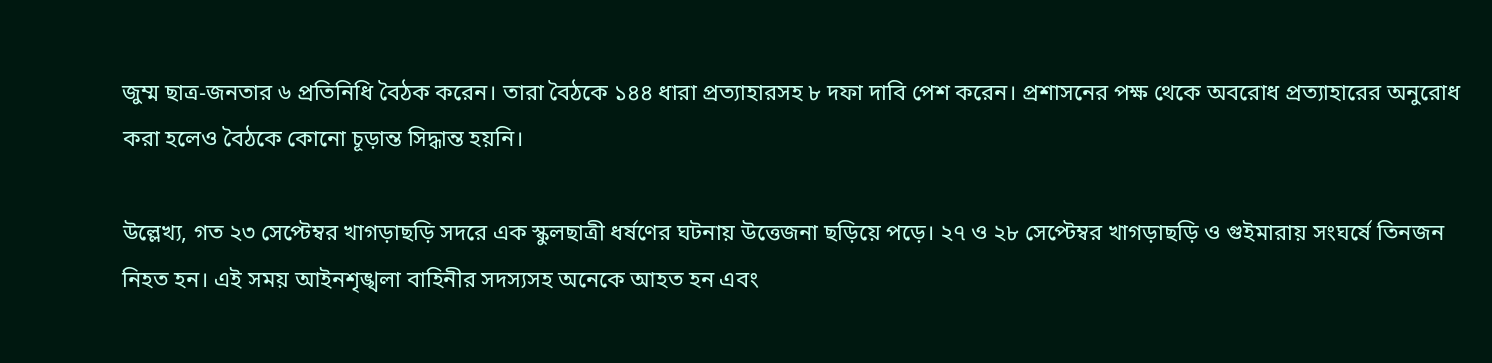জুম্ম ছাত্র-জনতার ৬ প্রতিনিধি বৈঠক করেন। তারা বৈঠকে ১৪৪ ধারা প্রত্যাহারসহ ৮ দফা দাবি পেশ করেন। প্রশাসনের পক্ষ থেকে অবরোধ প্রত্যাহারের অনুরোধ করা হলেও বৈঠকে কোনো চূড়ান্ত সিদ্ধান্ত হয়নি।

উল্লেখ্য, গত ২৩ সেপ্টেম্বর খাগড়াছড়ি সদরে এক স্কুলছাত্রী ধর্ষণের ঘটনায় উত্তেজনা ছড়িয়ে পড়ে। ২৭ ও ২৮ সেপ্টেম্বর খাগড়াছড়ি ও গুইমারায় সংঘর্ষে তিনজন নিহত হন। এই সময় আইনশৃঙ্খলা বাহিনীর সদস্যসহ অনেকে আহত হন এবং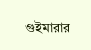গুইমারার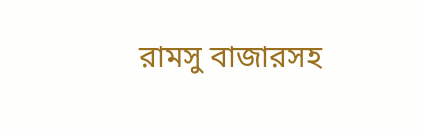রামসু বাজারসহ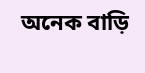অনেক বাড়ি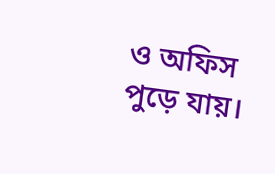ও অফিস পুড়ে যায়।